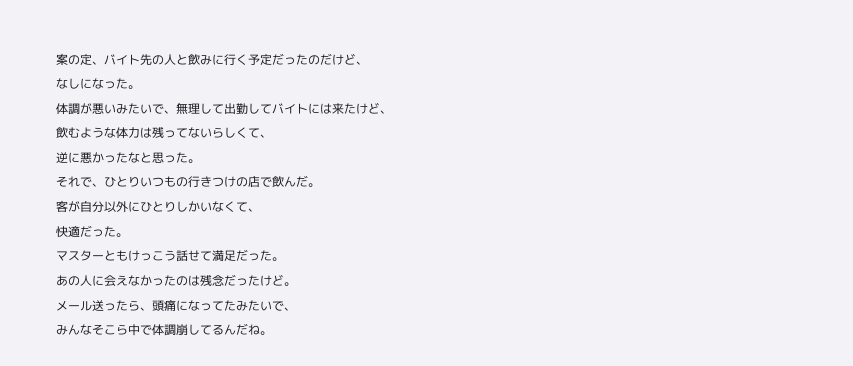案の定、バイト先の人と飲みに行く予定だったのだけど、
なしになった。
体調が悪いみたいで、無理して出勤してバイトには来たけど、
飲むような体力は残ってないらしくて、
逆に悪かったなと思った。
それで、ひとりいつもの行きつけの店で飲んだ。
客が自分以外にひとりしかいなくて、
快適だった。
マスターともけっこう話せて満足だった。
あの人に会えなかったのは残念だったけど。
メール送ったら、頭痛になってたみたいで、
みんなそこら中で体調崩してるんだね。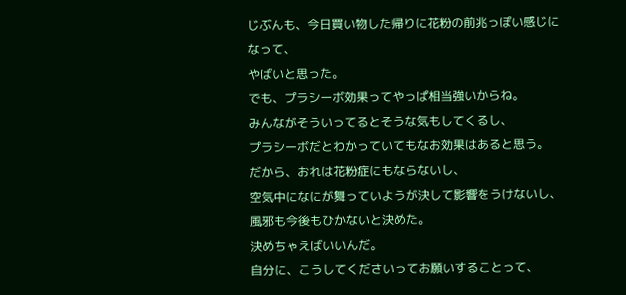じぶんも、今日買い物した帰りに花粉の前兆っぽい感じになって、
やばいと思った。
でも、プラシーボ効果ってやっぱ相当強いからね。
みんながそういってるとそうな気もしてくるし、
プラシーボだとわかっていてもなお効果はあると思う。
だから、おれは花粉症にもならないし、
空気中になにが舞っていようが決して影響をうけないし、
風邪も今後もひかないと決めた。
決めちゃえばいいんだ。
自分に、こうしてくださいってお願いすることって、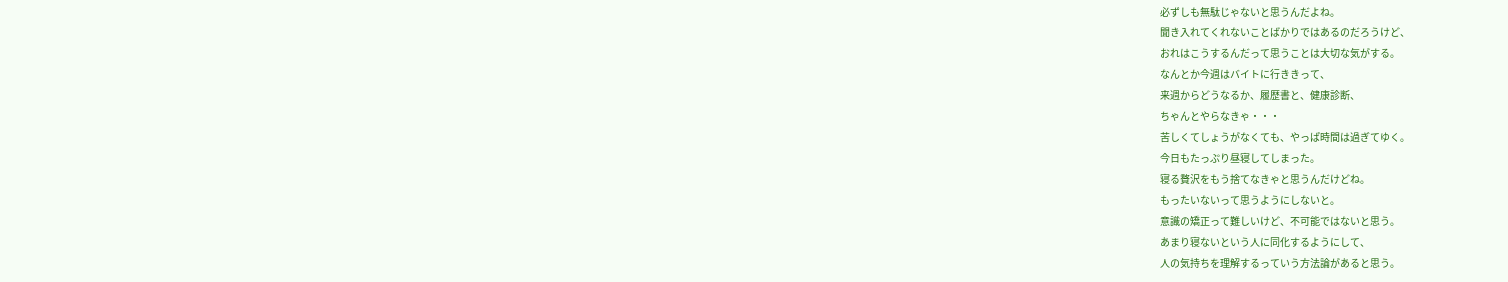必ずしも無駄じゃないと思うんだよね。
聞き入れてくれないことばかりではあるのだろうけど、
おれはこうするんだって思うことは大切な気がする。
なんとか今週はバイトに行ききって、
来週からどうなるか、履歴書と、健康診断、
ちゃんとやらなきゃ・・・
苦しくてしょうがなくても、やっぱ時間は過ぎてゆく。
今日もたっぷり昼寝してしまった。
寝る贅沢をもう捨てなきゃと思うんだけどね。
もったいないって思うようにしないと。
意識の矯正って難しいけど、不可能ではないと思う。
あまり寝ないという人に同化するようにして、
人の気持ちを理解するっていう方法論があると思う。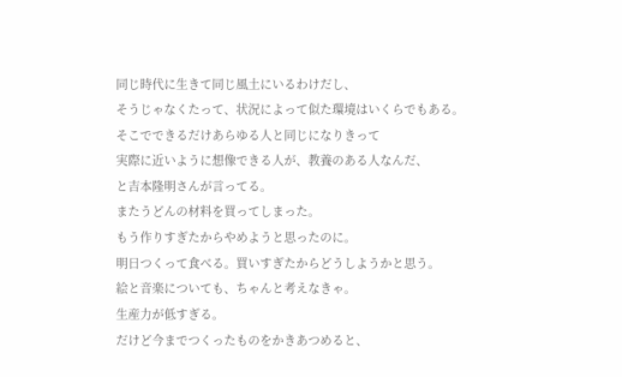同じ時代に生きて同じ風土にいるわけだし、
そうじゃなくたって、状況によって似た環境はいくらでもある。
そこでできるだけあらゆる人と同じになりきって
実際に近いように想像できる人が、教養のある人なんだ、
と吉本隆明さんが言ってる。
またうどんの材料を買ってしまった。
もう作りすぎたからやめようと思ったのに。
明日つくって食べる。買いすぎたからどうしようかと思う。
絵と音楽についても、ちゃんと考えなきゃ。
生産力が低すぎる。
だけど今までつくったものをかきあつめると、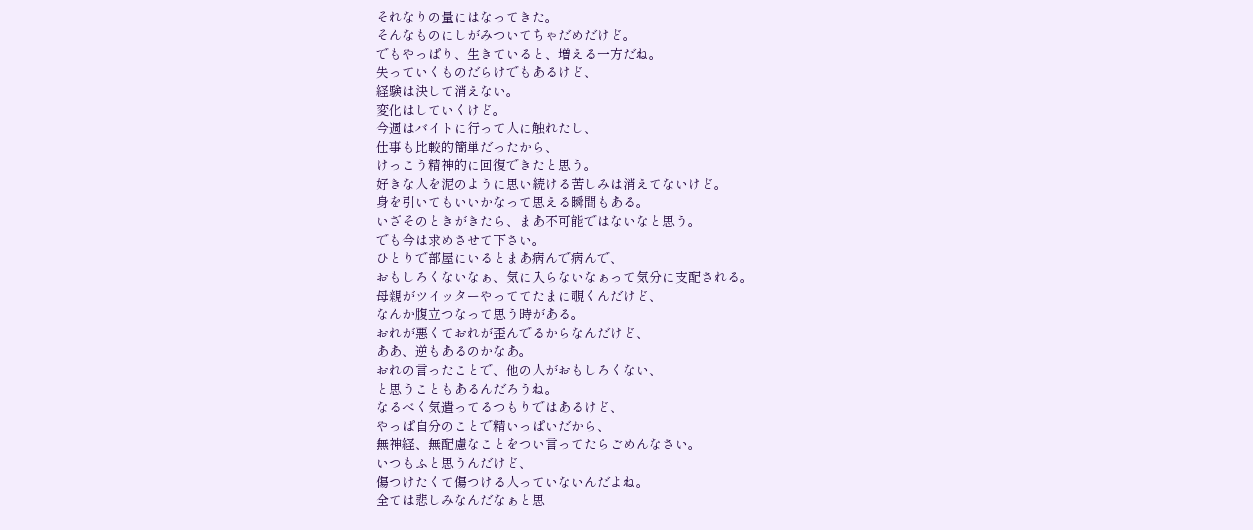それなりの量にはなってきた。
そんなものにしがみついてちゃだめだけど。
でもやっぱり、生きていると、増える一方だね。
失っていくものだらけでもあるけど、
経験は決して消えない。
変化はしていくけど。
今週はバイトに行って人に触れたし、
仕事も比較的簡単だったから、
けっこう精神的に回復できたと思う。
好きな人を泥のように思い続ける苦しみは消えてないけど。
身を引いてもいいかなって思える瞬間もある。
いざそのときがきたら、まあ不可能ではないなと思う。
でも今は求めさせて下さい。
ひとりで部屋にいるとまあ病んで病んで、
おもしろくないなぁ、気に入らないなぁって気分に支配される。
母親がツイッターやっててたまに覗くんだけど、
なんか腹立つなって思う時がある。
おれが悪くておれが歪んでるからなんだけど、
ああ、逆もあるのかなあ。
おれの言ったことで、他の人がおもしろくない、
と思うこともあるんだろうね。
なるべく気遣ってるつもりではあるけど、
やっぱ自分のことで精いっぱいだから、
無神経、無配慮なことをつい言ってたらごめんなさい。
いつもふと思うんだけど、
傷つけたくて傷つける人っていないんだよね。
全ては悲しみなんだなぁと思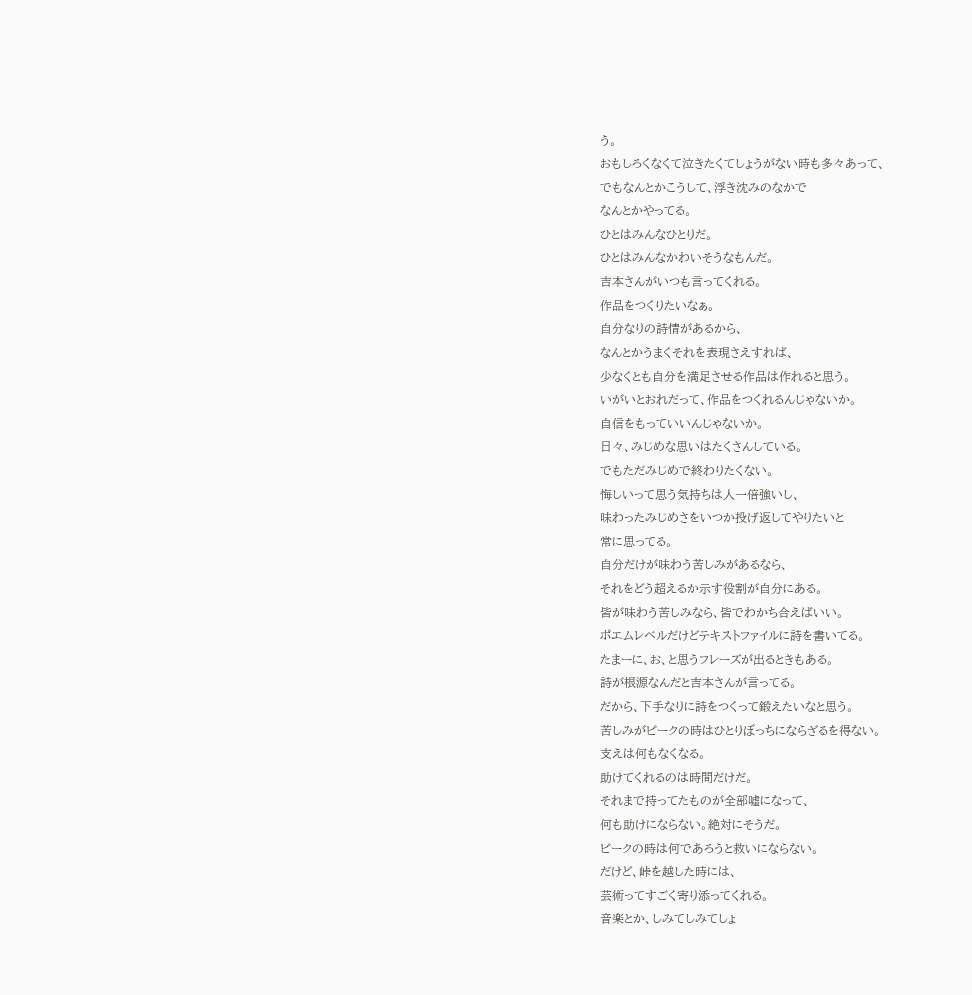う。
おもしろくなくて泣きたくてしょうがない時も多々あって、
でもなんとかこうして、浮き沈みのなかで
なんとかやってる。
ひとはみんなひとりだ。
ひとはみんなかわいそうなもんだ。
吉本さんがいつも言ってくれる。
作品をつくりたいなぁ。
自分なりの詩情があるから、
なんとかうまくそれを表現さえすれば、
少なくとも自分を満足させる作品は作れると思う。
いがいとおれだって、作品をつくれるんじゃないか。
自信をもっていいんじゃないか。
日々、みじめな思いはたくさんしている。
でもただみじめで終わりたくない。
悔しいって思う気持ちは人一倍強いし、
味わったみじめさをいつか投げ返してやりたいと
常に思ってる。
自分だけが味わう苦しみがあるなら、
それをどう超えるか示す役割が自分にある。
皆が味わう苦しみなら、皆でわかち合えばいい。
ポエムレベルだけどテキストファイルに詩を書いてる。
たまーに、お、と思うフレーズが出るときもある。
詩が根源なんだと吉本さんが言ってる。
だから、下手なりに詩をつくって鍛えたいなと思う。
苦しみがピークの時はひとりぼっちにならざるを得ない。
支えは何もなくなる。
助けてくれるのは時間だけだ。
それまで持ってたものが全部嘘になって、
何も助けにならない。絶対にそうだ。
ピークの時は何であろうと救いにならない。
だけど、峠を越した時には、
芸術ってすごく寄り添ってくれる。
音楽とか、しみてしみてしょ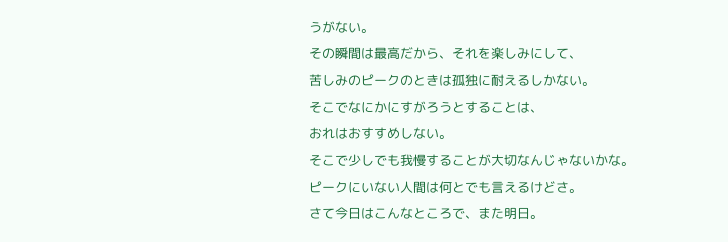うがない。
その瞬間は最高だから、それを楽しみにして、
苦しみのピークのときは孤独に耐えるしかない。
そこでなにかにすがろうとすることは、
おれはおすすめしない。
そこで少しでも我慢することが大切なんじゃないかな。
ピークにいない人間は何とでも言えるけどさ。
さて今日はこんなところで、また明日。